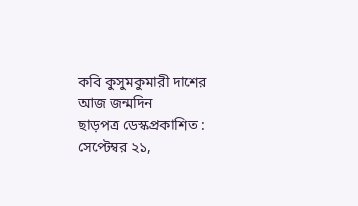কবি কুসুমকুমারী দাশের আজ জন্মদিন
ছাড়পত্র ডেস্কপ্রকাশিত : সেপ্টেম্বর ২১,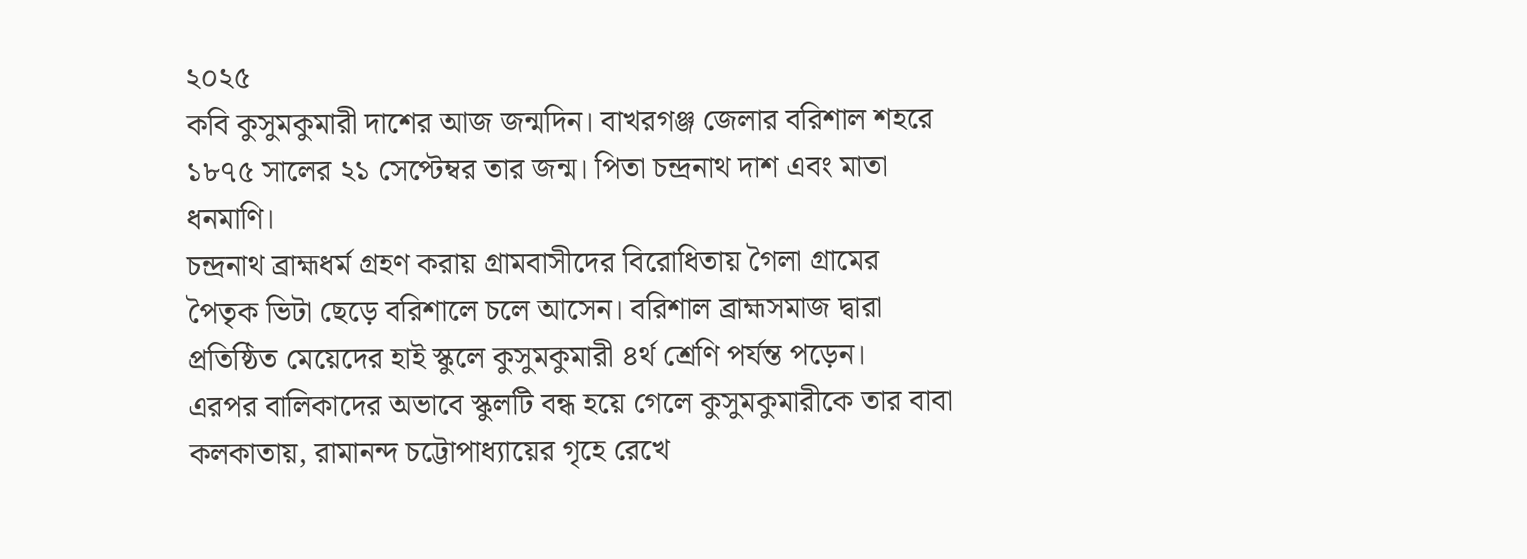২০২৫
কবি কুসুমকুমারী দাশের আজ জন্মদিন। বাখরগঞ্জ জেলার বরিশাল শহরে ১৮৭৫ সালের ২১ সেপ্টেম্বর তার জন্ম। পিতা চন্দ্রনাথ দাশ এবং মাতা ধনমাণি।
চন্দ্রনাথ ব্রাহ্মধর্ম গ্রহণ করায় গ্রামবাসীদের বিরোধিতায় গৈলা গ্রামের পৈতৃক ভিটা ছেড়ে বরিশালে চলে আসেন। বরিশাল ব্রাহ্মসমাজ দ্বারা প্রতিষ্ঠিত মেয়েদের হাই স্কুলে কুসুমকুমারী ৪র্থ শ্রেণি পর্যন্ত পড়েন।
এরপর বালিকাদের অভাবে স্কুলটি বন্ধ হয়ে গেলে কুসুমকুমারীকে তার বাবা কলকাতায়, রামানন্দ চট্টোপাধ্যায়ের গৃহে রেখে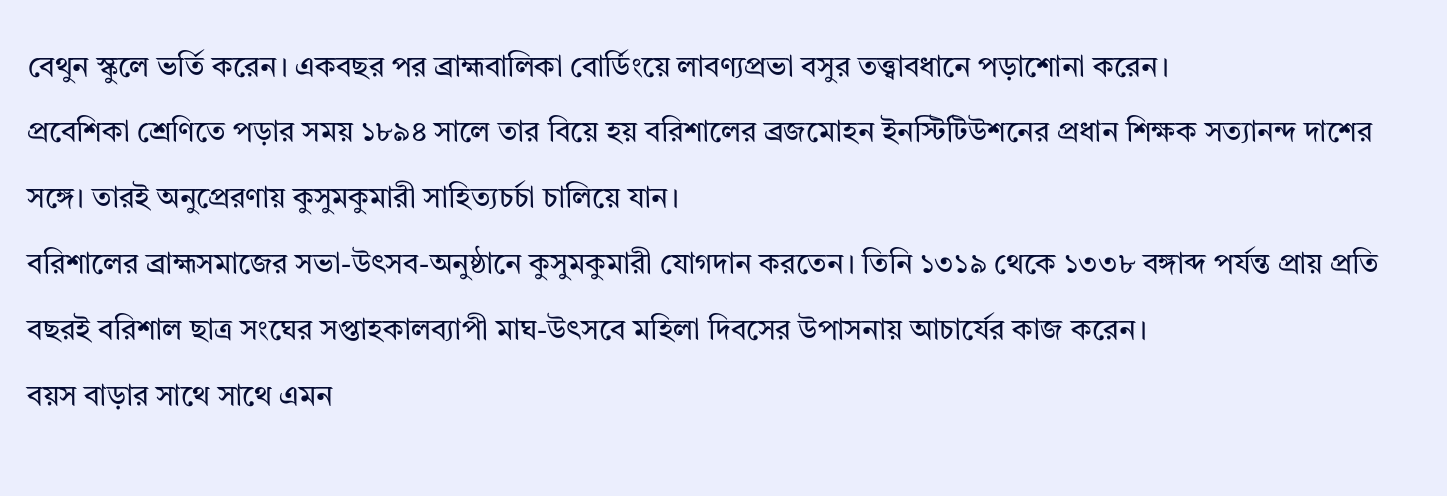বেথুন স্কুলে ভর্তি করেন। একবছর পর ব্রাহ্মবালিকা বোর্ডিংয়ে লাবণ্যপ্রভা বসুর তত্ত্বাবধানে পড়াশোনা করেন।
প্রবেশিকা শ্রেণিতে পড়ার সময় ১৮৯৪ সালে তার বিয়ে হয় বরিশালের ব্রজমোহন ইনস্টিটিউশনের প্রধান শিক্ষক সত্যানন্দ দাশের সঙ্গে। তারই অনুপ্রেরণায় কুসুমকুমারী সাহিত্যচর্চা চালিয়ে যান।
বরিশালের ব্রাহ্মসমাজের সভা-উৎসব-অনুষ্ঠানে কুসুমকুমারী যোগদান করতেন। তিনি ১৩১৯ থেকে ১৩৩৮ বঙ্গাব্দ পর্যন্ত প্রায় প্রতি বছরই বরিশাল ছাত্র সংঘের সপ্তাহকালব্যাপী মাঘ-উৎসবে মহিলা দিবসের উপাসনায় আচার্যের কাজ করেন।
বয়স বাড়ার সাথে সাথে এমন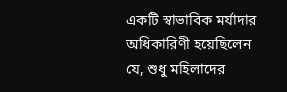একটি স্বাভাবিক মর্যাদার অধিকারিণী হয়েছিলেন যে, শুধু মহিলাদের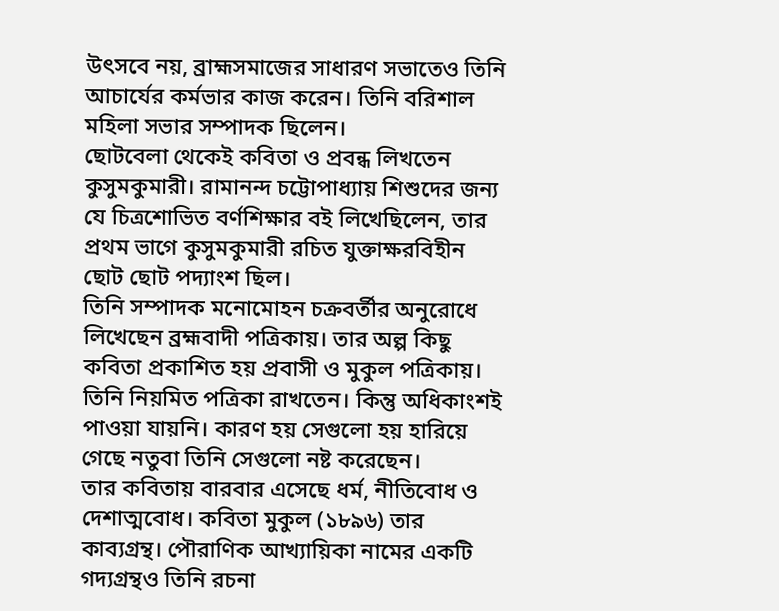উৎসবে নয়, ব্রাহ্মসমাজের সাধারণ সভাতেও তিনি আচার্যের কর্মভার কাজ করেন। তিনি বরিশাল মহিলা সভার সম্পাদক ছিলেন।
ছোটবেলা থেকেই কবিতা ও প্রবন্ধ লিখতেন কুসুমকুমারী। রামানন্দ চট্টোপাধ্যায় শিশুদের জন্য যে চিত্রশোভিত বর্ণশিক্ষার বই লিখেছিলেন, তার প্রথম ভাগে কুসুমকুমারী রচিত যুক্তাক্ষরবিহীন ছোট ছোট পদ্যাংশ ছিল।
তিনি সম্পাদক মনোমোহন চক্রবর্তীর অনুরোধে লিখেছেন ব্রহ্মবাদী পত্রিকায়। তার অল্প কিছু কবিতা প্রকাশিত হয় প্রবাসী ও মুকুল পত্রিকায়। তিনি নিয়মিত পত্রিকা রাখতেন। কিন্তু অধিকাংশই পাওয়া যায়নি। কারণ হয় সেগুলো হয় হারিয়ে গেছে নতুবা তিনি সেগুলো নষ্ট করেছেন।
তার কবিতায় বারবার এসেছে ধর্ম, নীতিবোধ ও দেশাত্মবোধ। কবিতা মুকুল (১৮৯৬) তার কাব্যগ্রন্থ। পৌরাণিক আখ্যায়িকা নামের একটি গদ্যগ্রন্থও তিনি রচনা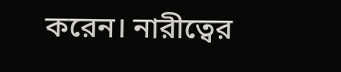করেন। নারীত্বের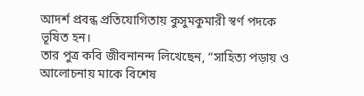আদর্শ প্রবন্ধ প্রতিযোগিতায় কুসুমকুমারী স্বর্ণ পদকে ভূষিত হন।
তার পুত্র কবি জীবনানন্দ লিখেছেন, “সাহিত্য পড়ায় ও আলোচনায় মাকে বিশেষ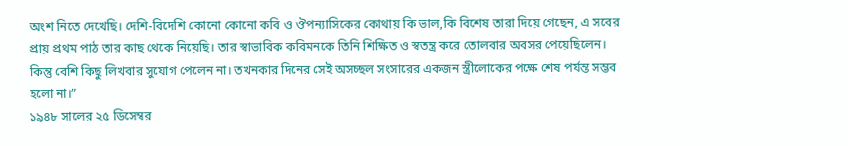অংশ নিতে দেখেছি। দেশি-বিদেশি কোনো কোনো কবি ও ঔপন্যাসিকের কোথায় কি ভাল,কি বিশেষ তারা দিয়ে গেছেন, এ সবের প্রায় প্রথম পাঠ তার কাছ থেকে নিয়েছি। তার স্বাভাবিক কবিমনকে তিনি শিক্ষিত ও স্বতন্ত্র করে তোলবার অবসর পেয়েছিলেন। কিন্তু বেশি কিছু লিখবার সুযোগ পেলেন না। তখনকার দিনের সেই অসচ্ছল সংসারের একজন স্ত্রীলোকের পক্ষে শেষ পর্যন্ত সম্ভব হলো না।”
১৯৪৮ সালের ২৫ ডিসেম্বর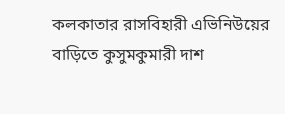কলকাতার রাসবিহারী এভিনিউয়ের বাড়িতে কুসুমকুমারী দাশ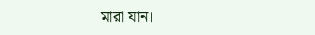মারা যান।